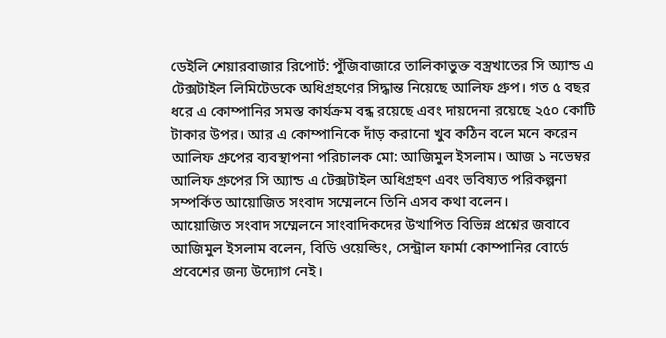ডেইলি শেয়ারবাজার রিপোর্ট: পুঁজিবাজারে তালিকাভুক্ত বস্ত্রখাতের সি অ্যান্ড এ টেক্সটাইল লিমিটেডকে অধিগ্রহণের সিদ্ধান্ত নিয়েছে আলিফ গ্রুপ। গত ৫ বছর ধরে এ কোম্পানির সমস্ত কার্যক্রম বন্ধ রয়েছে এবং দায়দেনা রয়েছে ২৫০ কোটি টাকার উপর। আর এ কোম্পানিকে দাঁড় করানো খুব কঠিন বলে মনে করেন আলিফ গ্রুপের ব্যবস্থাপনা পরিচালক মো: আজিমুল ইসলাম। আজ ১ নভেম্বর আলিফ গ্রুপের সি অ্যান্ড এ টেক্সটাইল অধিগ্রহণ এবং ভবিষ্যত পরিকল্পনা সম্পর্কিত আয়োজিত সংবাদ সম্মেলনে তিনি এসব কথা বলেন।
আয়োজিত সংবাদ সম্মেলনে সাংবাদিকদের উত্থাপিত বিভিন্ন প্রশ্নের জবাবে আজিমুল ইসলাম বলেন, বিডি ওয়েল্ডিং, সেন্ট্রাল ফার্মা কোম্পানির বোর্ডে প্রবেশের জন্য উদ্যোগ নেই।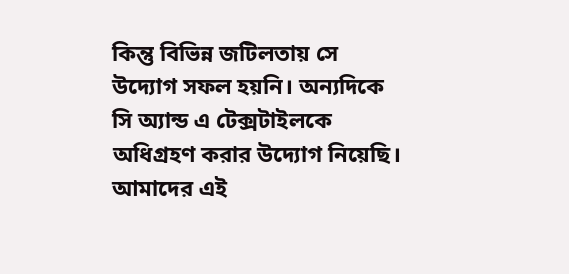কিন্তু বিভিন্ন জটিলতায় সে উদ্যোগ সফল হয়নি। অন্যদিকে সি অ্যান্ড এ টেক্সটাইলকে অধিগ্রহণ করার উদ্যোগ নিয়েছি। আমাদের এই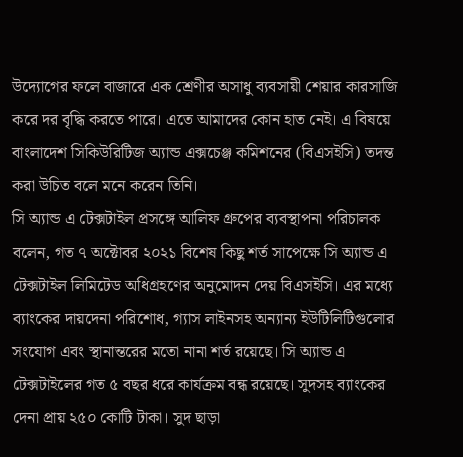উদ্যোগের ফলে বাজারে এক শ্রেণীর অসাধু ব্যবসায়ী শেয়ার কারসাজি করে দর বৃদ্ধি করতে পারে। এতে আমাদের কোন হাত নেই। এ বিষয়ে বাংলাদেশ সিকিউরিটিজ অ্যান্ড এক্সচেঞ্জ কমিশনের (বিএসইসি) তদন্ত করা উচিত বলে মনে করেন তিনি।
সি অ্যান্ড এ টেক্সটাইল প্রসঙ্গে আলিফ গ্রুপের ব্যবস্থাপনা পরিচালক বলেন, গত ৭ অক্টোবর ২০২১ বিশেষ কিছু শর্ত সাপেক্ষে সি অ্যান্ড এ টেক্সটাইল লিমিটেড অধিগ্রহণের অনুমোদন দেয় বিএসইসি। এর মধ্যে ব্যাংকের দায়দেনা পরিশোধ, গ্যাস লাইনসহ অন্যান্য ইউটিলিটিগুলোর সংযোগ এবং স্থানান্তরের মতো নানা শর্ত রয়েছে। সি অ্যান্ড এ টেক্সটাইলের গত ৫ বছর ধরে কার্যক্রম বন্ধ রয়েছে। সুদসহ ব্যাংকের দেনা প্রায় ২৫০ কোটি টাকা। সুদ ছাড়া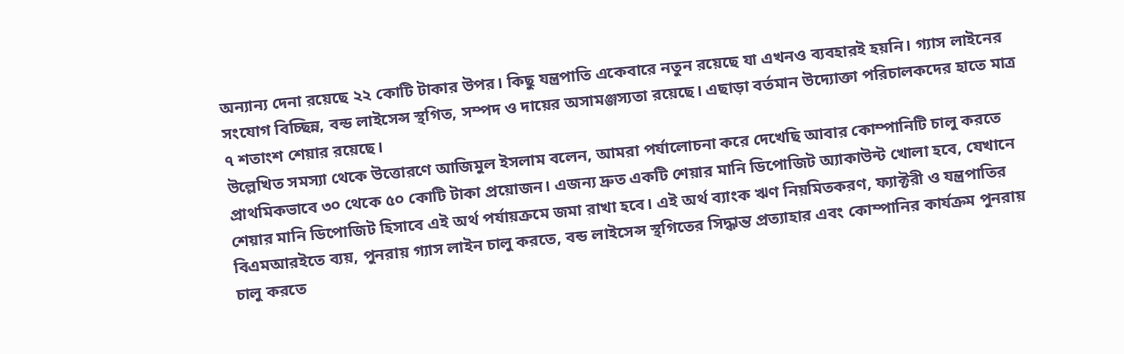অন্যান্য দেনা রয়েছে ২২ কোটি টাকার উপর। কিছু যন্ত্রপাতি একেবারে নতুন রয়েছে যা এখনও ব্যবহারই হয়নি। গ্যাস লাইনের সংযোগ বিচ্ছিন্ন, বন্ড লাইসেন্স স্থগিত, সম্পদ ও দায়ের অসামঞ্জস্যতা রয়েছে। এছাড়া বর্তমান উদ্যোক্তা পরিচালকদের হাতে মাত্র ৭ শতাংশ শেয়ার রয়েছে।
উল্লেখিত সমস্যা থেকে উত্তোরণে আজিমুল ইসলাম বলেন, আমরা পর্যালোচনা করে দেখেছি আবার কোম্পানিটি চালু করতে প্রাথমিকভাবে ৩০ থেকে ৫০ কোটি টাকা প্রয়োজন। এজন্য দ্রুত একটি শেয়ার মানি ডিপোজিট অ্যাকাউন্ট খোলা হবে, যেখানে শেয়ার মানি ডিপোজিট হিসাবে এই অর্থ পর্যায়ক্রমে জমা রাখা হবে। এই অর্থ ব্যাংক ঋণ নিয়মিতকরণ, ফ্যাক্টরী ও যন্ত্রপাতির বিএমআরইতে ব্যয়, পুনরায় গ্যাস লাইন চালু করতে, বন্ড লাইসেন্স স্থগিতের সিদ্ধান্ত প্রত্যাহার এবং কোম্পানির কার্যক্রম পুনরায় চালু করতে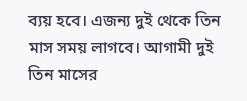ব্যয় হবে। এজন্য দুই থেকে তিন মাস সময় লাগবে। আগামী দুই তিন মাসের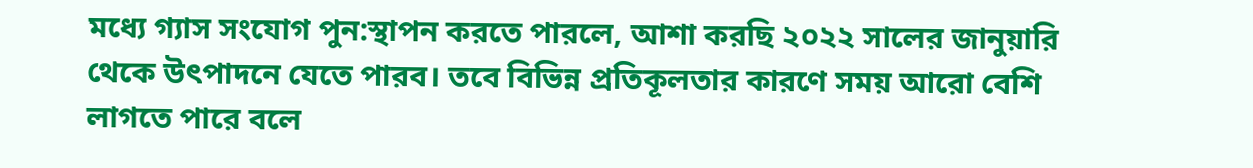মধ্যে গ্যাস সংযোগ পুন:স্থাপন করতে পারলে, আশা করছি ২০২২ সালের জানুয়ারি থেকে উৎপাদনে যেতে পারব। তবে বিভিন্ন প্রতিকূলতার কারণে সময় আরো বেশি লাগতে পারে বলে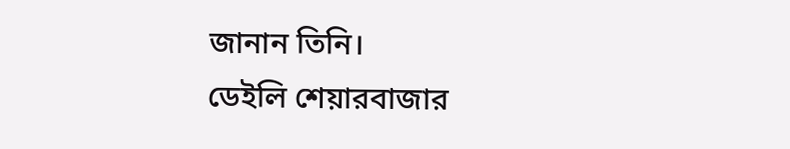জানান তিনি।
ডেইলি শেয়ারবাজার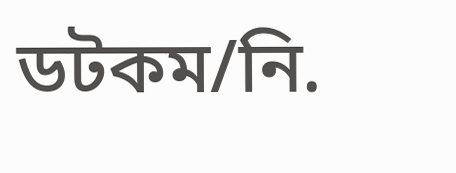ডটকম/নি.